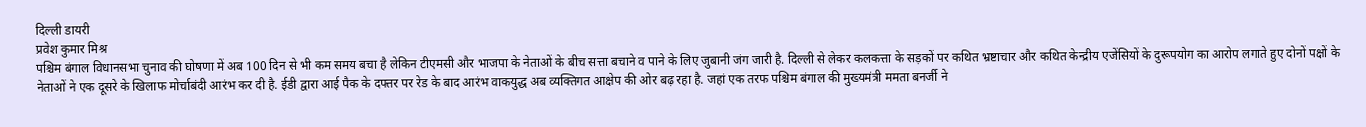दिल्ली डायरी
प्रवेश कुमार मिश्र
पश्चिम बंगाल विधानसभा चुनाव की घोषणा में अब 100 दिन से भी कम समय बचा है लेकिन टीएमसी और भाजपा के नेताओं के बीच सत्ता बचाने व पाने के लिए जुबानी जंग जारी है. दिल्ली से लेकर कलकत्ता के सड़कों पर कथित भ्रष्टाचार और कथित केन्द्रीय एजेंसियों के दुरूपयोग का आरोप लगाते हुए दोनों पक्षों के नेताओं ने एक दूसरे के खिलाफ मोर्चाबंदी आरंभ कर दी है. ईडी द्वारा आई पैक के दफ्तर पर रेड के बाद आरंभ वाकयुद्ध अब व्यक्तिगत आक्षेप की ओर बढ़ रहा है. जहां एक तरफ पश्चिम बंगाल की मुख्यमंत्री ममता बनर्जी ने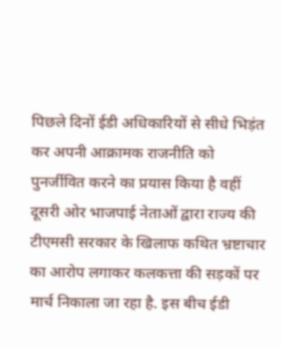पिछले दिनों ईडी अधिकारियों से सीधे भिड़ंत कर अपनी आक्रामक राजनीति को पुनर्जीवित करने का प्रयास किया है वहीं दूसरी ओर भाजपाई नेताओं द्वारा राज्य की टीएमसी सरकार के खिलाफ कथित भ्रष्टाचार का आरोप लगाकर कलकत्ता की सड़कों पर मार्च निकाला जा रहा है. इस बीच ईडी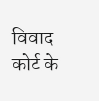विवाद कोर्ट के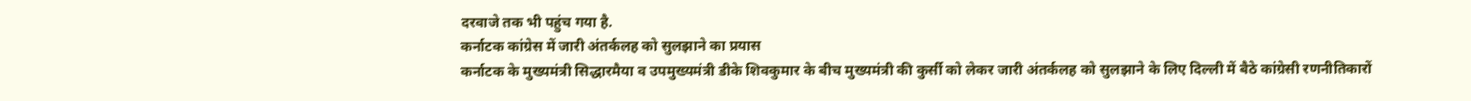दरवाजे तक भी पहुंच गया है.
कर्नाटक कांग्रेस में जारी अंतर्कलह को सुलझाने का प्रयास
कर्नाटक के मुख्यमंत्री सिद्धारमैया व उपमुख्यमंत्री डीके शिवकुमार के बीच मुख्यमंत्री की कुर्सी को लेकर जारी अंतर्कलह को सुलझाने के लिए दिल्ली में बैठे कांग्रेसी रणनीतिकारों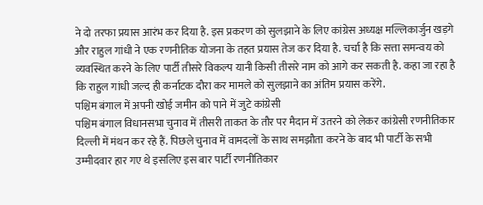ने दो तरफा प्रयास आरंभ कर दिया है. इस प्रकरण को सुलझाने के लिए कांग्रेस अध्यक्ष मल्लिकार्जुन खड़गे और राहुल गांधी ने एक रणनीतिक योजना के तहत प्रयास तेज कर दिया है. चर्चा है कि सत्ता समन्वय को व्यवस्थित करने के लिए पार्टी तीसरे विकल्प यानी किसी तीसरे नाम को आगे कर सकती है. कहा जा रहा है कि राहुल गांधी जल्द ही कर्नाटक दौरा कर मामले को सुलझाने का अंतिम प्रयास करेंगे.
पश्चिम बंगाल में अपनी खोई जमीन को पाने में जुटे कांग्रेसी
पश्चिम बंगाल विधानसभा चुनाव में तीसरी ताकत के तौर पर मैदान में उतरने को लेकर कांग्रेसी रणनीतिकार दिल्ली में मंथन कर रहे हैं. पिछले चुनाव में वामदलों के साथ समझौता करने के बाद भी पार्टी के सभी उम्मीदवार हार गए थे इसलिए इस बार पार्टी रणनीतिकार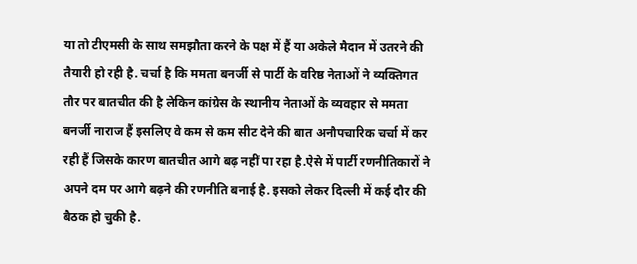या तो टीएमसी के साथ समझौता करने के पक्ष में हैं या अकेले मैदान में उतरने की तैयारी हो रही है. चर्चा है कि ममता बनर्जी से पार्टी के वरिष्ठ नेताओं ने व्यक्तिगत तौर पर बातचीत की है लेकिन कांग्रेस के स्थानीय नेताओं के व्यवहार से ममता बनर्जी नाराज हैं इसलिए वे कम से कम सीट देने की बात अनौपचारिक चर्चा में कर रही हैं जिसके कारण बातचीत आगे बढ़ नहीं पा रहा है.ऐसे में पार्टी रणनीतिकारों ने अपने दम पर आगे बढ़ने की रणनीति बनाई है. इसको लेकर दिल्ली में कई दौर की बैठक हो चुकी है.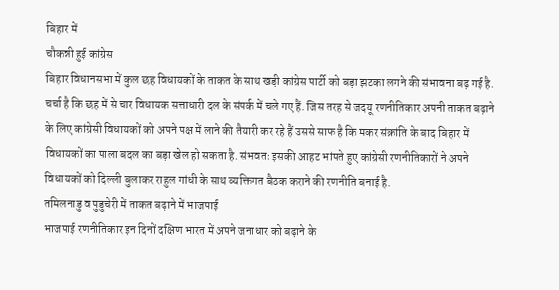बिहार में
चौकन्नी हुई कांग्रेस
बिहार विधानसभा में कुल छह विधायकों के ताकत के साथ खड़ी कांग्रेस पार्टी को बड़ा झटका लगने की संभावना बढ़ गई है. चर्चा है कि छह में से चार विधायक सत्ताधारी दल के संपर्क में चले गए हैं. जिस तरह से जदयू रणनीतिकार अपनी ताकत बढ़ाने के लिए कांग्रेसी विधायकों को अपने पक्ष में लाने की तैयारी कर रहे हैं उससे साफ है कि मकर संक्रांति के बाद बिहार में विधायकों का पाला बदल का बड़ा खेल हो सकता है. संभवतः इसकी आहट भांपते हुए कांग्रेसी रणनीतिकारों ने अपने विधायकों को दिल्ली बुलाकर राहुल गांधी के साथ व्यक्तिगत बैठक कराने की रणनीति बनाई है.
तमिलनाडु व पुडुचेरी में ताकत बढ़ाने में भाजपाई
भाजपाई रणनीतिकार इन दिनों दक्षिण भारत में अपने जनाधार को बढ़ाने के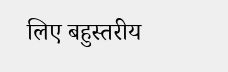लिए बहुस्तरीय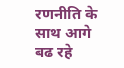रणनीति के साथ आगे बढ रहे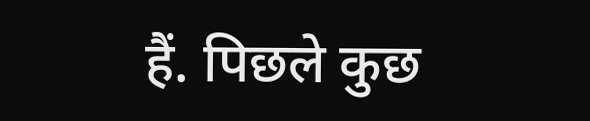हैं. पिछले कुछ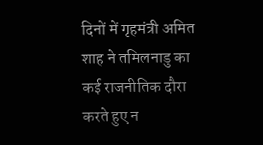दिनों में गृहमंत्री अमित शाह ने तमिलनाडु का कई राजनीतिक दौरा करते हुए न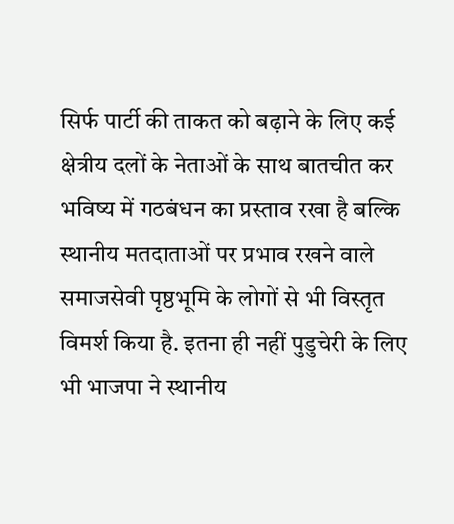सिर्फ पार्टी की ताकत को बढ़ाने के लिए कई क्षेत्रीय दलों के नेताओं के साथ बातचीत कर भविष्य में गठबंधन का प्रस्ताव रखा है बल्कि स्थानीय मतदाताओं पर प्रभाव रखने वाले समाजसेवी पृष्ठभूमि के लोगों से भी विस्तृत विमर्श किया है. इतना ही नहीं पुडुचेरी के लिए भी भाजपा ने स्थानीय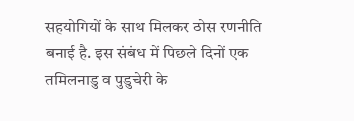सहयोगियों के साथ मिलकर ठोस रणनीति बनाई है. इस संबंध में पिछले दिनों एक तमिलनाडु व पुडुचेरी के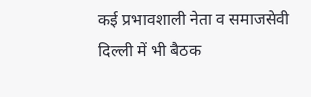कई प्रभावशाली नेता व समाजसेवी दिल्ली में भी बैठक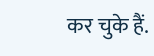कर चुके हैं.